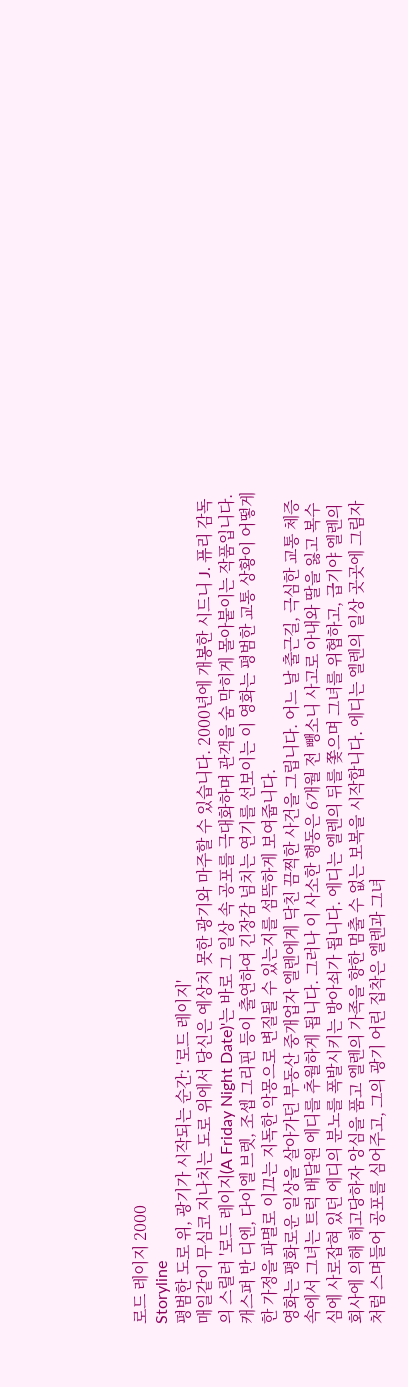로드 레이지 2000
Storyline
평범한 도로 위, 광기가 시작되는 순간: '로드 레이지'
매일같이 무심코 지나치는 도로 위에서 당신은 예상치 못한 광기와 마주할 수 있습니다. 2000년에 개봉한 시드니 J. 퓨리 감독의 스릴러 '로드 레이지(A Friday Night Date)'는 바로 그 일상 속 공포를 극대화하며 관객을 숨 막히게 몰아붙이는 작품입니다. 캐스퍼 반 디엔, 다이엘 브렛, 조셉 그리핀 등이 출연하여 긴장감 넘치는 연기를 선보이는 이 영화는 평범한 교통 상황이 어떻게 한 가정을 파멸로 이끄는 지독한 악몽으로 변질될 수 있는지를 섬뜩하게 보여줍니다.
영화는 평화로운 일상을 살아가던 부동산 중개업자 엘렌에게 닥친 끔찍한 사건을 그립니다. 어느 날 출근길, 극심한 교통 체증 속에서 그녀는 트럭 배달원 에디를 추월하게 됩니다. 그러나 이 사소한 행동은 6개월 전 뺑소니 사고로 아내와 딸을 잃고 복수심에 사로잡혀 있던 에디의 분노를 폭발시키는 방아쇠가 됩니다. 에디는 엘렌의 뒤를 쫓으며 그녀를 위협하고, 급기야 엘렌의 회사에 의해 해고당하자 앙심을 품고 엘렌의 가족을 향한 멈출 수 없는 보복을 시작합니다. 에디는 엘렌의 일상 곳곳에 그림자처럼 스며들어 공포를 심어주고, 그의 광기 어린 집착은 엘렌과 그녀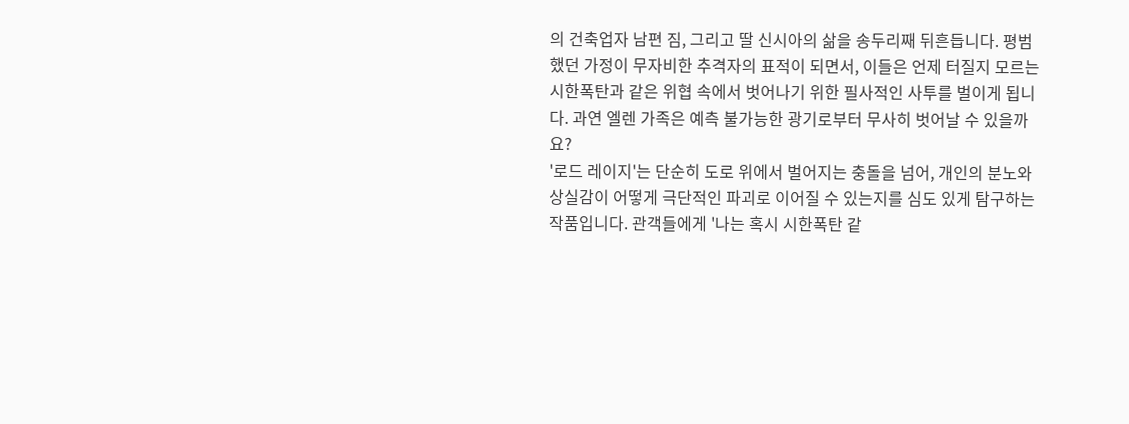의 건축업자 남편 짐, 그리고 딸 신시아의 삶을 송두리째 뒤흔듭니다. 평범했던 가정이 무자비한 추격자의 표적이 되면서, 이들은 언제 터질지 모르는 시한폭탄과 같은 위협 속에서 벗어나기 위한 필사적인 사투를 벌이게 됩니다. 과연 엘렌 가족은 예측 불가능한 광기로부터 무사히 벗어날 수 있을까요?
'로드 레이지'는 단순히 도로 위에서 벌어지는 충돌을 넘어, 개인의 분노와 상실감이 어떻게 극단적인 파괴로 이어질 수 있는지를 심도 있게 탐구하는 작품입니다. 관객들에게 '나는 혹시 시한폭탄 같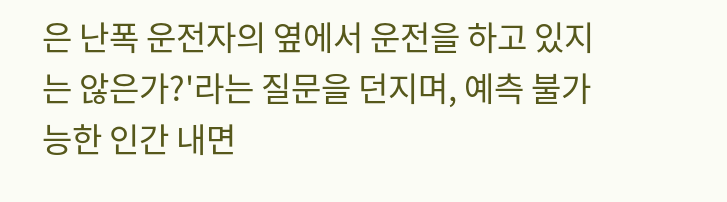은 난폭 운전자의 옆에서 운전을 하고 있지는 않은가?'라는 질문을 던지며, 예측 불가능한 인간 내면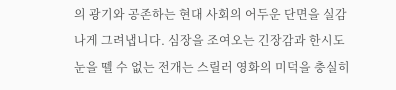의 광기와 공존하는 현대 사회의 어두운 단면을 실감 나게 그려냅니다. 심장을 조여오는 긴장감과 한시도 눈을 뗄 수 없는 전개는 스릴러 영화의 미덕을 충실히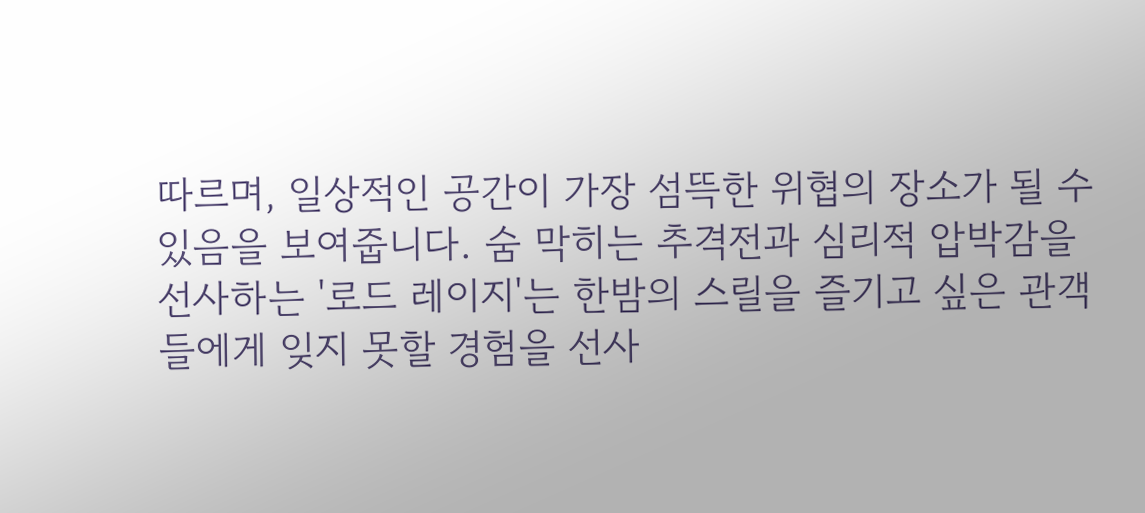따르며, 일상적인 공간이 가장 섬뜩한 위협의 장소가 될 수 있음을 보여줍니다. 숨 막히는 추격전과 심리적 압박감을 선사하는 '로드 레이지'는 한밤의 스릴을 즐기고 싶은 관객들에게 잊지 못할 경험을 선사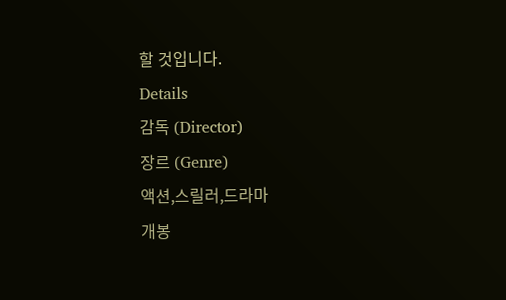할 것입니다.
Details
감독 (Director)
장르 (Genre)
액션,스릴러,드라마
개봉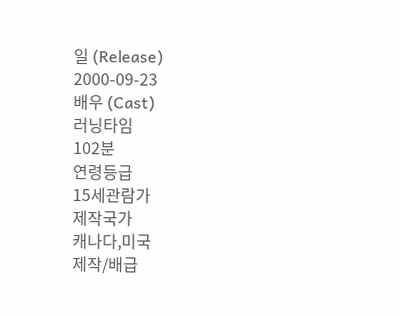일 (Release)
2000-09-23
배우 (Cast)
러닝타임
102분
연령등급
15세관람가
제작국가
캐나다,미국
제작/배급